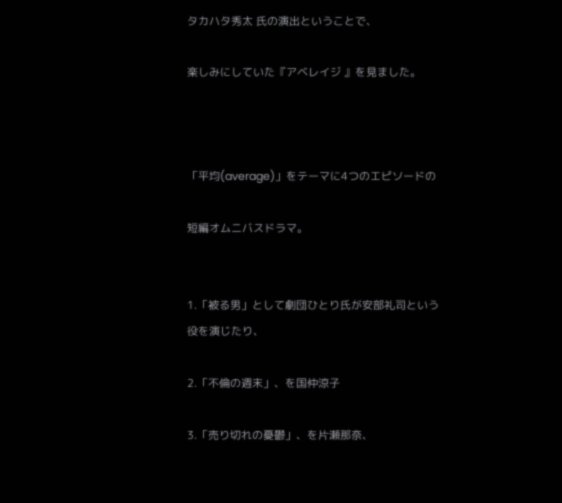タカハタ秀太 氏の演出ということで、

楽しみにしていた『アベレイジ 』を見ました。



「平均(average)」をテーマに4つのエピソードの

短編オムニバスドラマ。


1.「被る男」として劇団ひとり氏が安部礼司という役を演じたり、

2.「不倫の週末」、を国仲涼子

3.「売り切れの憂鬱」、を片瀬那奈、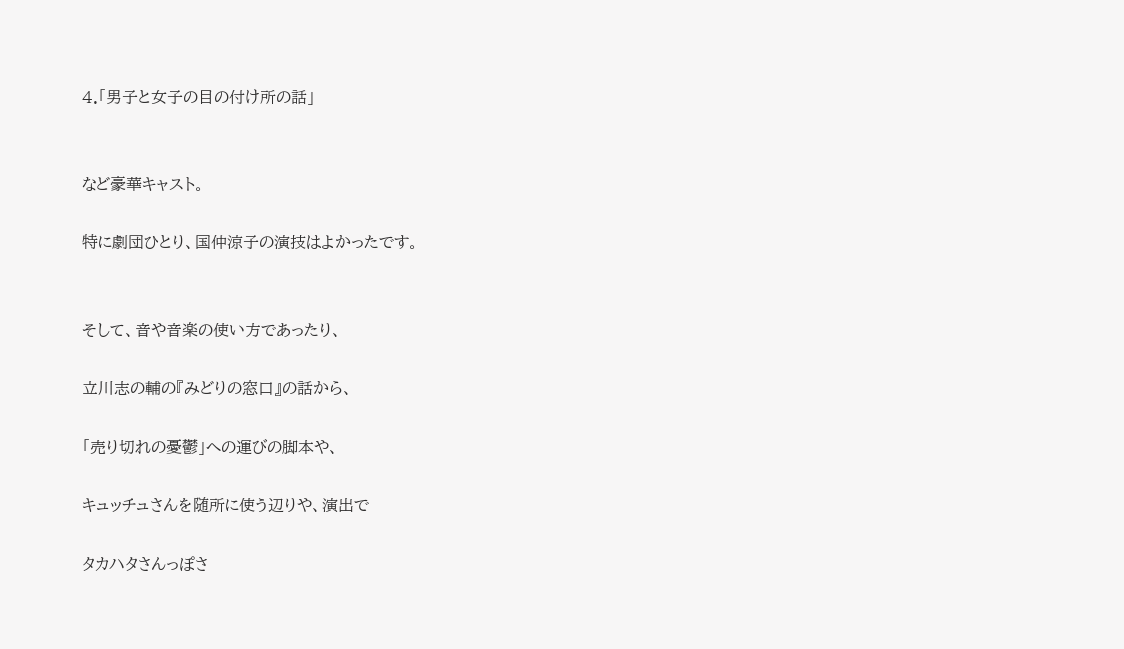4.「男子と女子の目の付け所の話」


など豪華キャスト。

特に劇団ひとり、国仲涼子の演技はよかったです。


そして、音や音楽の使い方であったり、

立川志の輔の『みどりの窓口』の話から、

「売り切れの憂鬱」への運びの脚本や、

キュッチュさんを随所に使う辺りや、演出で

タカハタさんっぽさ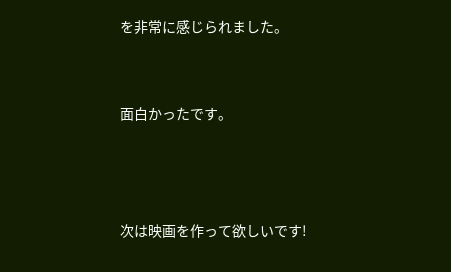を非常に感じられました。


面白かったです。



次は映画を作って欲しいです!